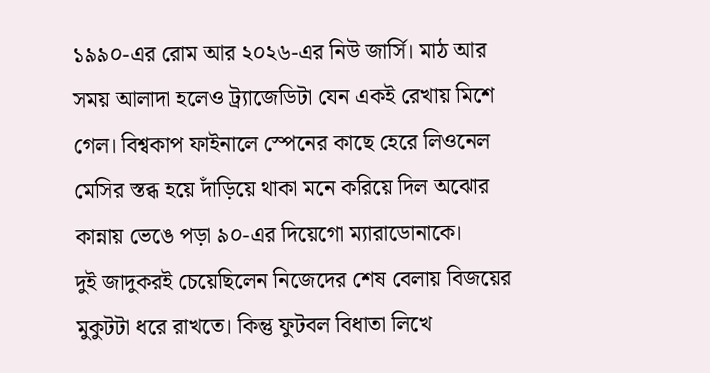১৯৯০-এর রোম আর ২০২৬-এর নিউ জার্সি। মাঠ আর সময় আলাদা হলেও ট্র্যাজেডিটা যেন একই রেখায় মিশে গেল। বিশ্বকাপ ফাইনালে স্পেনের কাছে হেরে লিওনেল মেসির স্তব্ধ হয়ে দাঁড়িয়ে থাকা মনে করিয়ে দিল অঝোর কান্নায় ভেঙে পড়া ৯০-এর দিয়েগো ম্যারাডোনাকে।
দুই জাদুকরই চেয়েছিলেন নিজেদের শেষ বেলায় বিজয়ের মুকুটটা ধরে রাখতে। কিন্তু ফুটবল বিধাতা লিখে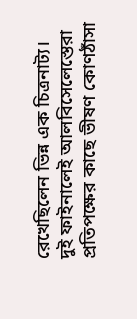রেখেছিলেন ভিন্ন এক চিত্রনাট্য।
দুই ফাইনালেই আলবিসেলেস্তেরা প্রতিপক্ষের কাছে ভীষণ কোণঠাঁসা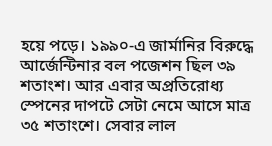হয়ে পড়ে। ১৯৯০-এ জার্মানির বিরুদ্ধে আর্জেন্টিনার বল পজেশন ছিল ৩৯ শতাংশ। আর এবার অপ্রতিরোধ্য স্পেনের দাপটে সেটা নেমে আসে মাত্র ৩৫ শতাংশে। সেবার লাল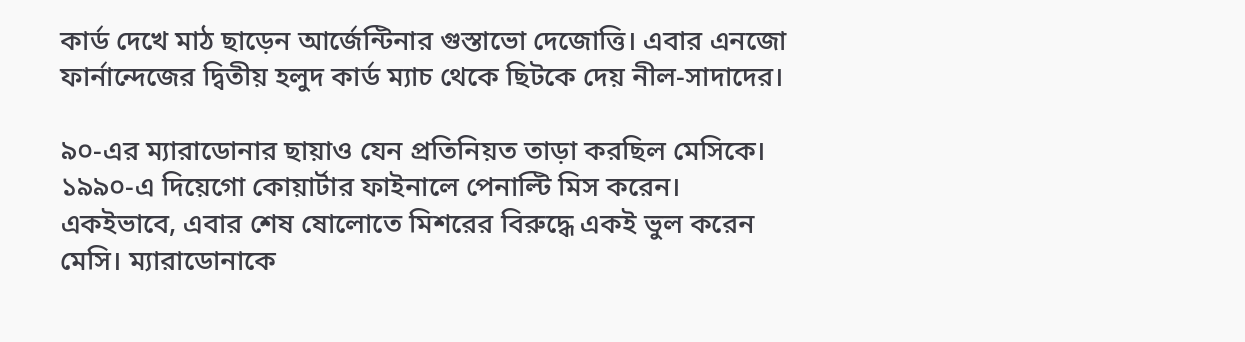কার্ড দেখে মাঠ ছাড়েন আর্জেন্টিনার গুস্তাভো দেজোত্তি। এবার এনজো ফার্নান্দেজের দ্বিতীয় হলুদ কার্ড ম্যাচ থেকে ছিটকে দেয় নীল-সাদাদের।

৯০-এর ম্যারাডোনার ছায়াও যেন প্রতিনিয়ত তাড়া করছিল মেসিকে। ১৯৯০-এ দিয়েগো কোয়ার্টার ফাইনালে পেনাল্টি মিস করেন। একইভাবে, এবার শেষ ষোলোতে মিশরের বিরুদ্ধে একই ভুল করেন মেসি। ম্যারাডোনাকে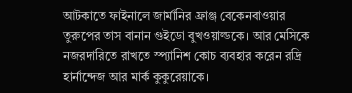আটকাতে ফাইনালে জার্মানির ফ্রাঞ্জ বেকেনবাওয়ার তুরুপের তাস বানান গুইডো বুখওয়াল্ডকে। আর মেসিকে নজরদারিতে রাখতে স্প্যানিশ কোচ ব্যবহার করেন রদ্রি হার্নান্দেজ আর মার্ক কুকুরেয়াকে।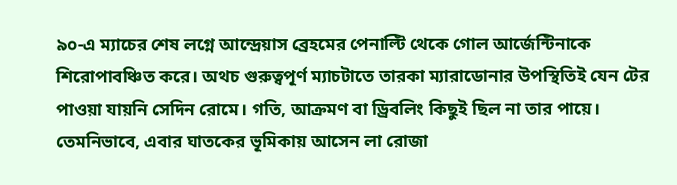৯০-এ ম্যাচের শেষ লগ্নে আন্দ্রেয়াস ব্রেহমের পেনাল্টি থেকে গোল আর্জেন্টিনাকে শিরোপাবঞ্চিত করে। অথচ গুরুত্বপূর্ণ ম্যাচটাতে তারকা ম্যারাডোনার উপস্থিতিই যেন টের পাওয়া যায়নি সেদিন রোমে। গতি, আক্রমণ বা ড্রিবলিং কিছুই ছিল না তার পায়ে।
তেমনিভাবে, এবার ঘাতকের ভূমিকায় আসেন লা রোজা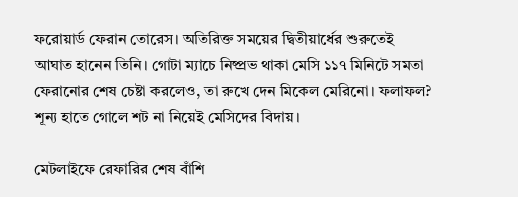ফরোয়ার্ড ফেরান তোরেস। অতিরিক্ত সময়ের দ্বিতীয়ার্ধের শুরুতেই আঘাত হানেন তিনি। গোটা ম্যাচে নিষ্প্রভ থাকা মেসি ১১৭ মিনিটে সমতা ফেরানোর শেষ চেষ্টা করলেও, তা রুখে দেন মিকেল মেরিনো। ফলাফল? শূন্য হাতে গোলে শট না নিয়েই মেসিদের বিদায়।

মেটলাইফে রেফারির শেষ বাঁশি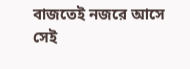বাজতেই নজরে আসে সেই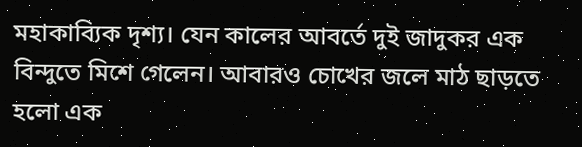মহাকাব্যিক দৃশ্য। যেন কালের আবর্তে দুই জাদুকর এক বিন্দুতে মিশে গেলেন। আবারও চোখের জলে মাঠ ছাড়তে হলো এক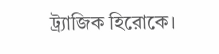ট্র্যাজিক হিরোকে।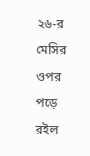২৬-র মেসির ওপর পড়ে রইল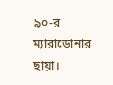৯০-র ম্যারাডোনার ছায়া।